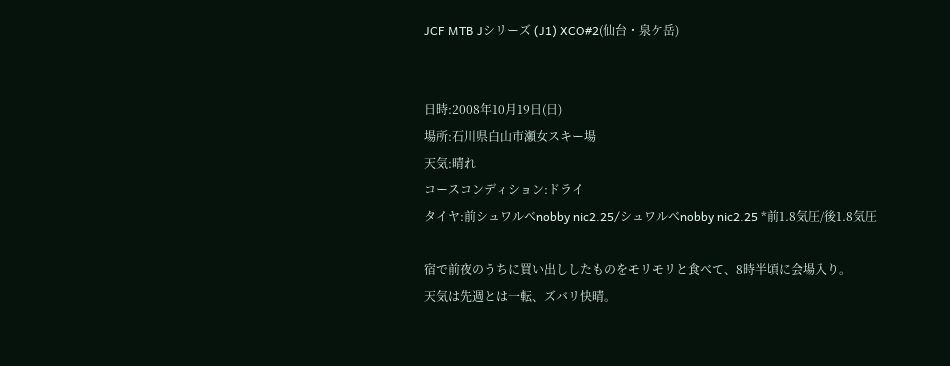JCF MTB Jシリーズ (J1) XCO#2(仙台・泉ケ岳)


日時:2008年10月19日(日)
場所:石川県白山市瀬女スキー場
天気:晴れ
コースコンディション:ドライ
タイヤ:前シュワルベnobby nic2.25/シュワルベnobby nic2.25 *前1.8気圧/後1.8気圧

宿で前夜のうちに買い出ししたものをモリモリと食べて、8時半頃に会場入り。
天気は先週とは一転、ズバリ快晴。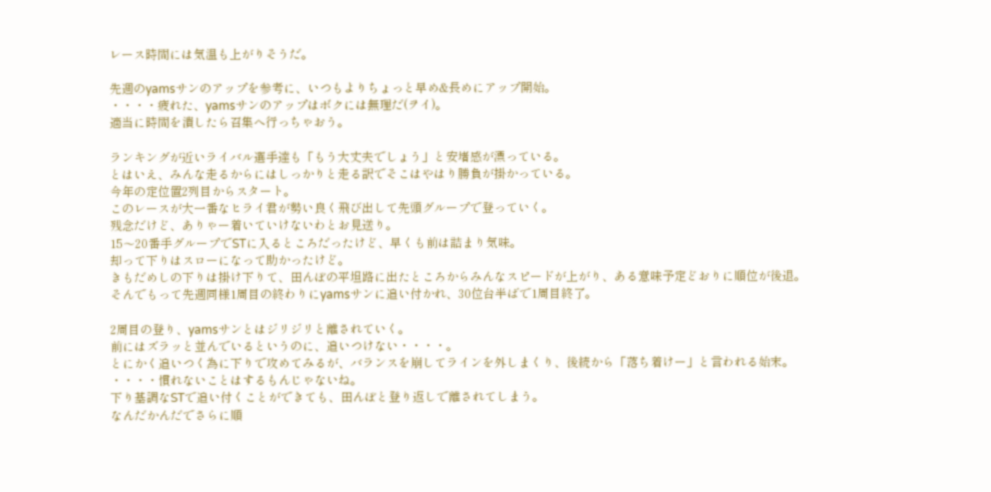レース時間には気温も上がりそうだ。

先週のyamsサンのアップを参考に、いつもよりちょっと早め&長めにアップ開始。
・・・・疲れた、yamsサンのアップはボクには無理だ(ヲイ)。
適当に時間を潰したら召集へ行っちゃおう。

ランキングが近いライバル選手達も「もう大丈夫でしょう」と安堵感が漂っている。
とはいえ、みんな走るからにはしっかりと走る訳でそこはやはり勝負が掛かっている。
今年の定位置2列目からスタート。
このレースが大一番なヒライ君が勢い良く飛び出して先頭グループで登っていく。
残念だけど、ありゃー着いていけないわとお見送り。
15〜20番手グループでSTに入るところだったけど、早くも前は詰まり気味。
却って下りはスローになって助かったけど。
きもだめしの下りは掛け下りて、田んぼの平坦路に出たところからみんなスピードが上がり、ある意味予定どおりに順位が後退。
そんでもって先週同様1周目の終わりにyamsサンに追い付かれ、30位台半ばで1周目終了。

2周目の登り、yamsサンとはジリジリと離されていく。
前にはズラッと並んでいるというのに、追いつけない・・・・。
とにかく追いつく為に下りで攻めてみるが、バランスを崩してラインを外しまくり、後続から「落ち着けー」と言われる始末。
・・・・慣れないことはするもんじゃないね。
下り基調なSTで追い付くことができても、田んぼと登り返しで離されてしまう。
なんだかんだでさらに順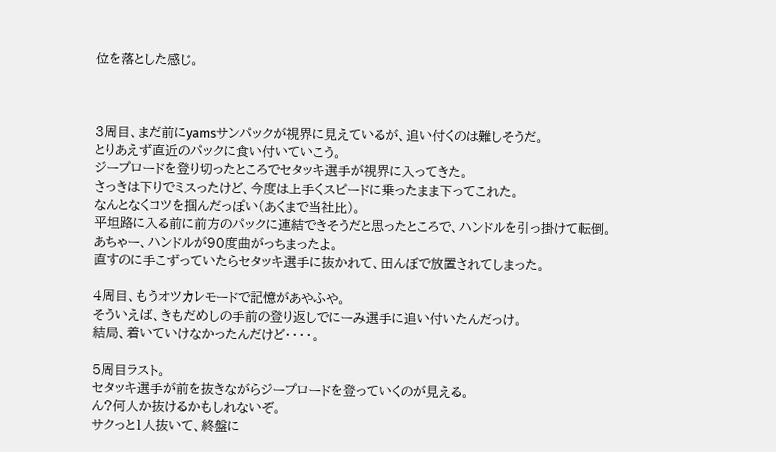位を落とした感じ。



3周目、まだ前にyamsサンパックが視界に見えているが、追い付くのは難しそうだ。
とりあえず直近のパックに食い付いていこう。
ジープロードを登り切ったところでセタッキ選手が視界に入ってきた。
さっきは下りでミスったけど、今度は上手くスピードに乗ったまま下ってこれた。
なんとなくコツを掴んだっぽい(あくまで当社比)。
平坦路に入る前に前方のパックに連結できそうだと思ったところで、ハンドルを引っ掛けて転倒。
あちゃー、ハンドルが90度曲がっちまったよ。
直すのに手こずっていたらセタッキ選手に抜かれて、田んぼで放置されてしまった。

4周目、もうオツカレモードで記憶があやふや。
そういえば、きもだめしの手前の登り返しでにーみ選手に追い付いたんだっけ。
結局、着いていけなかったんだけど・・・・。

5周目ラスト。
セタッキ選手が前を抜きながらジープロードを登っていくのが見える。
ん?何人か抜けるかもしれないぞ。
サクっと1人抜いて、終盤に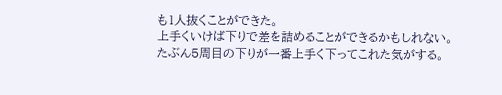も1人抜くことができた。
上手くいけば下りで差を詰めることができるかもしれない。
たぶん5周目の下りが一番上手く下ってこれた気がする。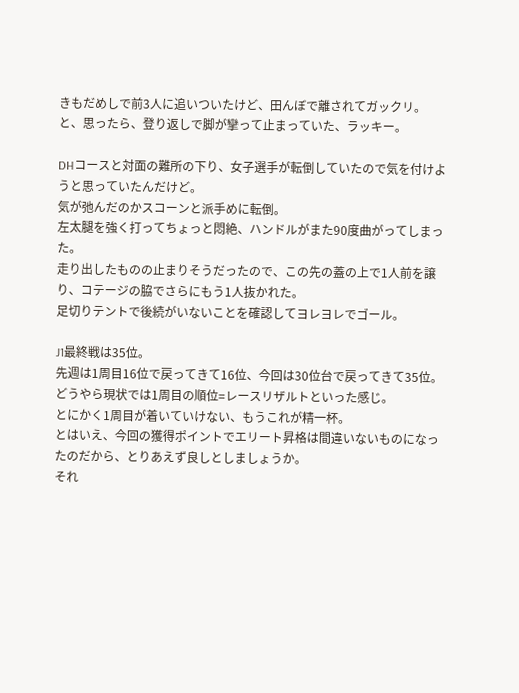きもだめしで前3人に追いついたけど、田んぼで離されてガックリ。
と、思ったら、登り返しで脚が攣って止まっていた、ラッキー。

DHコースと対面の難所の下り、女子選手が転倒していたので気を付けようと思っていたんだけど。
気が弛んだのかスコーンと派手めに転倒。
左太腿を強く打ってちょっと悶絶、ハンドルがまた90度曲がってしまった。
走り出したものの止まりそうだったので、この先の蓋の上で1人前を譲り、コテージの脇でさらにもう1人抜かれた。
足切りテントで後続がいないことを確認してヨレヨレでゴール。

J1最終戦は35位。
先週は1周目16位で戻ってきて16位、今回は30位台で戻ってきて35位。
どうやら現状では1周目の順位=レースリザルトといった感じ。
とにかく1周目が着いていけない、もうこれが精一杯。
とはいえ、今回の獲得ポイントでエリート昇格は間違いないものになったのだから、とりあえず良しとしましょうか。
それ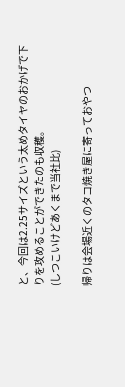と、今回は2.25サイズという太めタイヤのおかげで下りを攻めることができたのも収穫。
(しつこいけどあくまで当社比)

帰りは会場近くのタコ焼き屋に寄っておやつ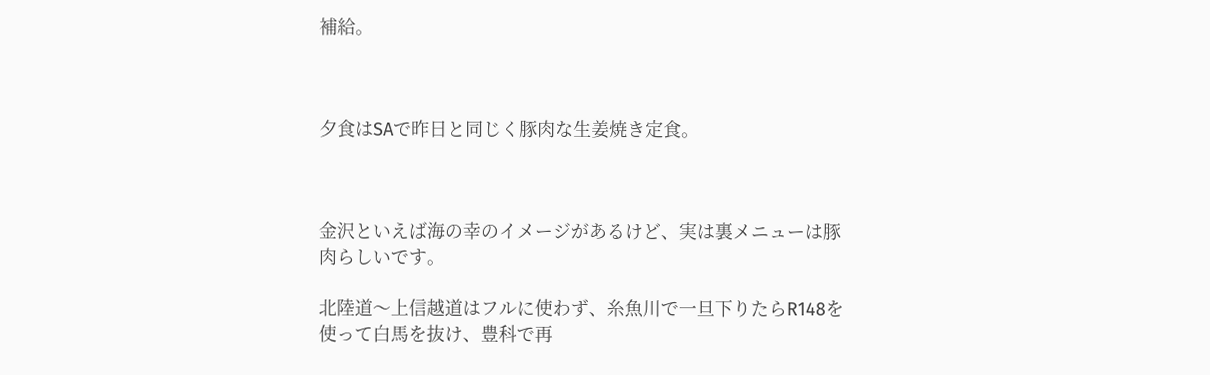補給。



夕食はSAで昨日と同じく豚肉な生姜焼き定食。



金沢といえば海の幸のイメージがあるけど、実は裏メニューは豚肉らしいです。

北陸道〜上信越道はフルに使わず、糸魚川で一旦下りたらR148を使って白馬を抜け、豊科で再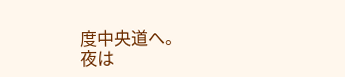度中央道へ。
夜は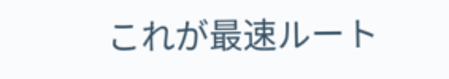これが最速ルート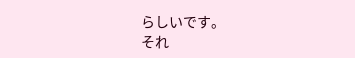らしいです。
それ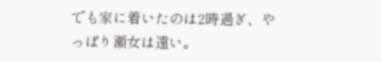でも家に着いたのは2時過ぎ、やっぱり瀬女は遠い。